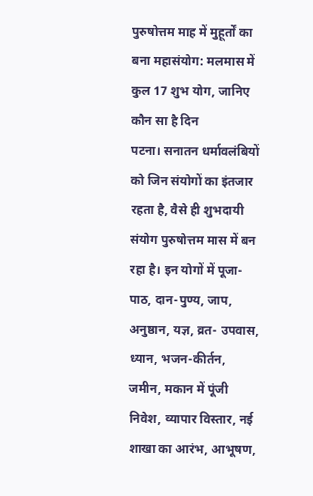पुरुषोत्तम माह में मुहूर्तों का बना महासंयोग: मलमास में कुल 17 शुभ योग, जानिए कौन सा है दिन
पटना। सनातन धर्मावलंबियों को जिन संयोगों का इंतजार रहता है, वैसे ही शुभदायी संयोग पुरुषोत्तम मास में बन रहा है। इन योगों में पूजा-पाठ, दान-पुण्य, जाप, अनुष्ठान, यज्ञ, व्रत- उपवास, ध्यान, भजन-कीर्तन, जमीन, मकान में पूंजी निवेश, व्यापार विस्तार, नई शाखा का आरंभ, आभूषण,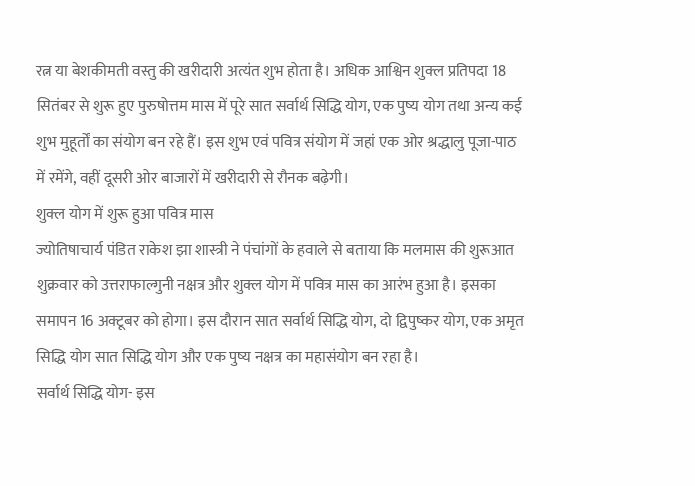रत्न या बेशकीमती वस्तु की खरीदारी अत्यंत शुभ होता है। अधिक आश्विन शुक्ल प्रतिपदा 18 सितंबर से शुरू हुए पुरुषोत्तम मास में पूरे सात सर्वार्थ सिद्धि योग, एक पुष्य योग तथा अन्य कई शुभ मुहूर्तों का संयोग बन रहे हैं। इस शुभ एवं पवित्र संयोग में जहां एक ओर श्रद्धालु पूजा-पाठ में रमेंगे, वहीं दूसरी ओर बाजारों में खरीदारी से रौनक बढ़ेगी।
शुक्ल योग में शुरू हुआ पवित्र मास
ज्योतिषाचार्य पंडित राकेश झा शास्त्री ने पंचांगों के हवाले से बताया कि मलमास की शुरूआत शुक्रवार को उत्तराफाल्गुनी नक्षत्र और शुक्ल योग में पवित्र मास का आरंभ हुआ है। इसका समापन 16 अक्टूबर को होगा। इस दौरान सात सर्वार्थ सिद्धि योग, दो द्विपुष्कर योग, एक अमृत सिद्धि योग सात सिद्धि योग और एक पुष्य नक्षत्र का महासंयोग बन रहा है।
सर्वार्थ सिद्धि योग- इस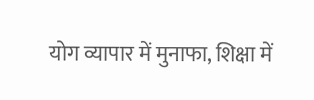योग व्यापार में मुनाफा, शिक्षा में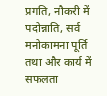प्रगति, नौकरी में पदोन्नाति, सर्व मनोकामना पूर्ति तथा और कार्य में सफलता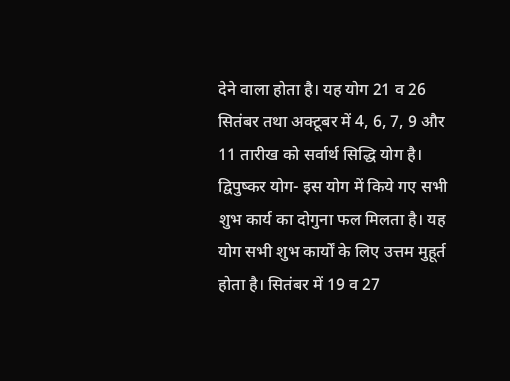देने वाला होता है। यह योग 21 व 26 सितंबर तथा अक्टूबर में 4, 6, 7, 9 और 11 तारीख को सर्वार्थ सिद्धि योग है।
द्विपुष्कर योग- इस योग में किये गए सभी शुभ कार्य का दोगुना फल मिलता है। यह योग सभी शुभ कार्यों के लिए उत्तम मुहूर्त होता है। सितंबर में 19 व 27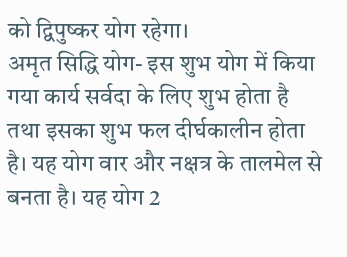को द्विपुष्कर योग रहेगा।
अमृत सिद्धि योग- इस शुभ योग में किया गया कार्य सर्वदा के लिए शुभ होता है तथा इसका शुभ फल दीर्घकालीन होता है। यह योग वार और नक्षत्र के तालमेल से बनता है। यह योग 2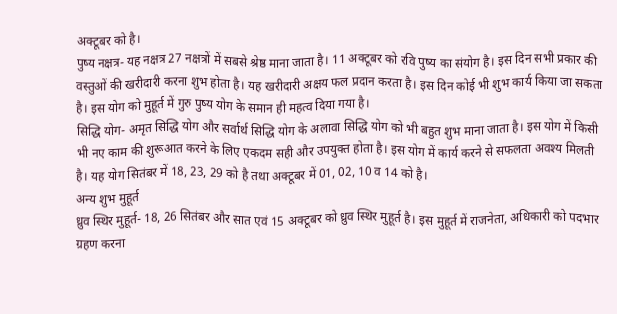अक्टूबर को है।
पुष्य नक्षत्र- यह नक्षत्र 27 नक्षत्रों में सबसे श्रेष्ठ माना जाता है। 11 अक्टूबर को रवि पुष्य का संयोग है। इस दिन सभी प्रकार की वस्तुओं की खरीदारी करना शुभ होता है। यह खरीदारी अक्षय फल प्रदान करता है। इस दिन कोई भी शुभ कार्य किया जा सकता है। इस योग को मुहूर्त में गुरु पुष्य योग के समान ही महत्व दिया गया है।
सिद्धि योग- अमृत सिद्धि योग और सर्वार्थ सिद्धि योग के अलावा सिद्धि योग को भी बहुत शुभ माना जाता है। इस योग में किसी भी नए काम की शुरूआत करने के लिए एकदम सही और उपयुक्त होता है। इस योग में कार्य करने से सफलता अवश्य मिलती है। यह योग सितंबर में 18, 23, 29 को है तथा अक्टूबर में 01, 02, 10 व 14 को है।
अन्य शुभ मुहूर्त
ध्रुव स्थिर मुहूर्त- 18, 26 सितंबर और सात एवं 15 अक्टूबर को ध्रुव स्थिर मुहूर्त है। इस मुहूर्त में राजनेता, अधिकारी को पदभार ग्रहण करना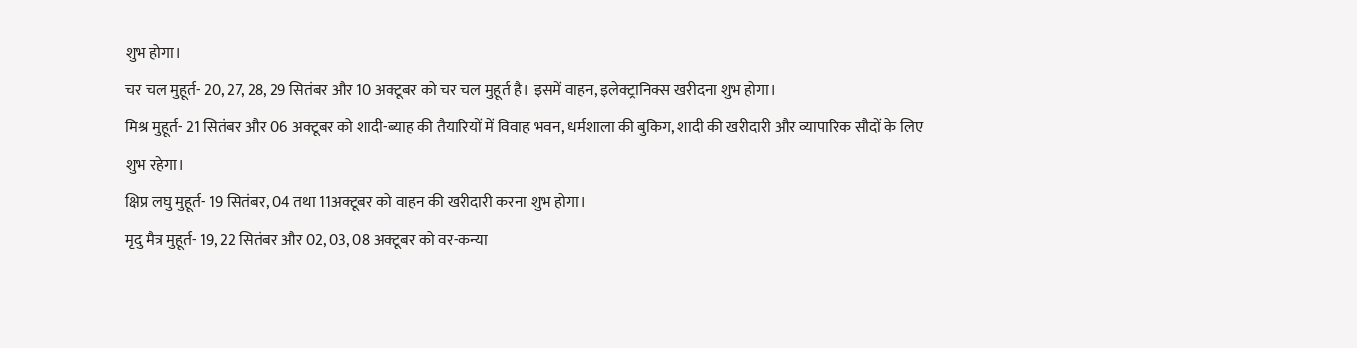शुभ होगा।
चर चल मुहूर्त- 20, 27, 28, 29 सितंबर और 10 अक्टूबर को चर चल मुहूर्त है। इसमें वाहन, इलेक्ट्रानिक्स खरीदना शुभ होगा।
मिश्र मुहूर्त- 21 सितंबर और 06 अक्टूबर को शादी-ब्याह की तैयारियों में विवाह भवन, धर्मशाला की बुकिग, शादी की खरीदारी और व्यापारिक सौदों के लिए शुभ रहेगा।
क्षिप्र लघु मुहूर्त- 19 सितंबर, 04 तथा 11अक्टूबर को वाहन की खरीदारी करना शुभ होगा।
मृदु मैत्र मुहूर्त- 19, 22 सितंबर और 02, 03, 08 अक्टूबर को वर-कन्या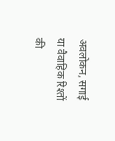अवलोकन, सगाई या वैवाहिक रिश्तों की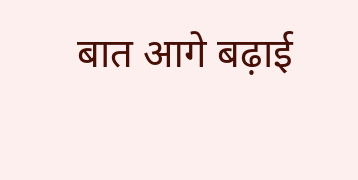बात आगे बढ़ाई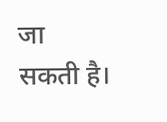जा सकती है।